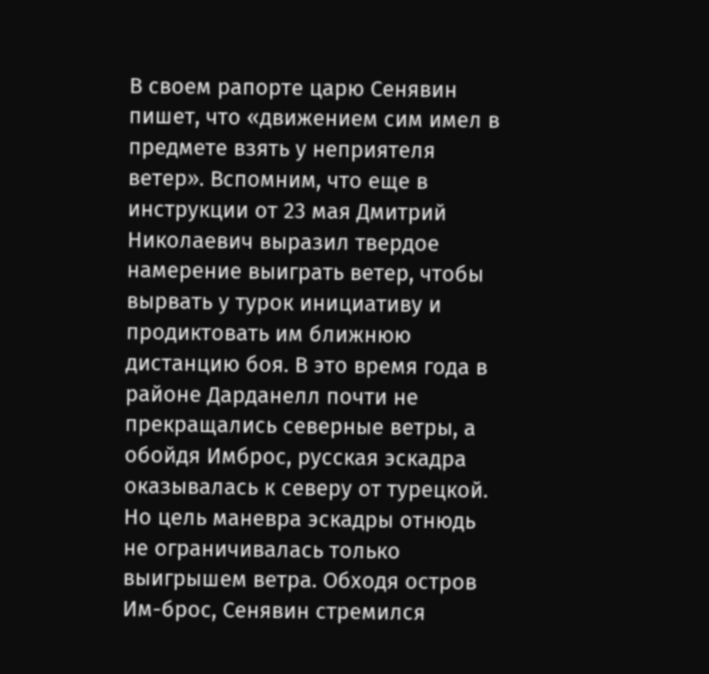В своем рапорте царю Сенявин пишет, что «движением сим имел в предмете взять у неприятеля ветер». Вспомним, что еще в инструкции от 23 мая Дмитрий Николаевич выразил твердое намерение выиграть ветер, чтобы вырвать у турок инициативу и продиктовать им ближнюю дистанцию боя. В это время года в районе Дарданелл почти не прекращались северные ветры, а обойдя Имброс, русская эскадра оказывалась к северу от турецкой. Но цель маневра эскадры отнюдь не ограничивалась только выигрышем ветра. Обходя остров Им-брос, Сенявин стремился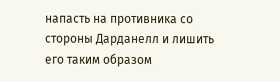напасть на противника со стороны Дарданелл и лишить его таким образом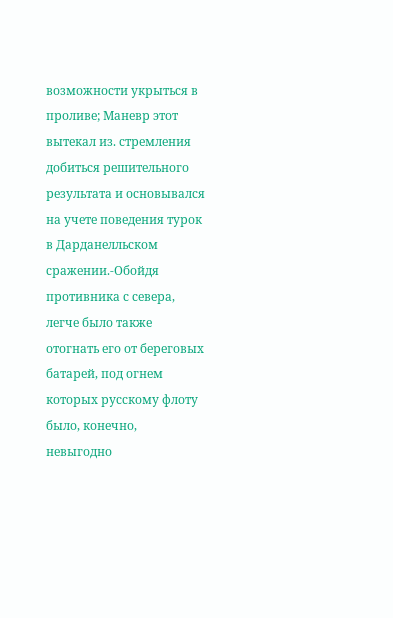возможности укрыться в проливе; Маневр этот вытекал из. стремления добиться решительного результата и основывался на учете поведения турок в Дарданелльском сражении.-Обойдя противника с севера, легче было также отогнать его от береговых батарей, под огнем которых русскому флоту было, конечно, невыгодно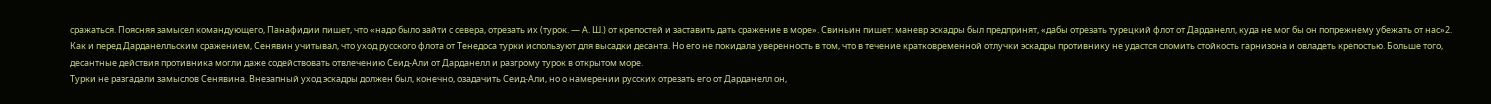сражаться. Поясняя замысел командующего, Панафидии пишет, что «надо было зайти с севера, отрезать их (турок. — А. Ш.) от крепостей и заставить дать сражение в море». Свиньин пишет: маневр эскадры был предпринят, «дабы отрезать турецкий флот от Дарданелл, куда не мог бы он попрежнему убежать от нас»2.
Как и перед Дарданелльским сражением, Сенявин учитывал, что уход русского флота от Тенедоса турки используют для высадки десанта. Но его не покидала уверенность в том, что в течение кратковременной отлучки эскадры противнику не удастся сломить стойкость гарнизона и овладеть крепостью. Больше того, десантные действия противника могли даже содействовать отвлечению Сеид-Али от Дарданелл и разгрому турок в открытом море.
Турки не разгадали замыслов Сенявина. Внезапный уход эскадры должен был, конечно, озадачить Сеид-Али, но о намерении русских отрезать его от Дарданелл он,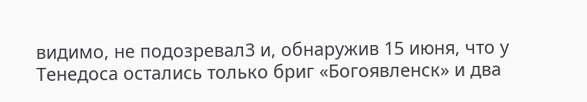видимо, не подозревал3 и, обнаружив 15 июня, что у Тенедоса остались только бриг «Богоявленск» и два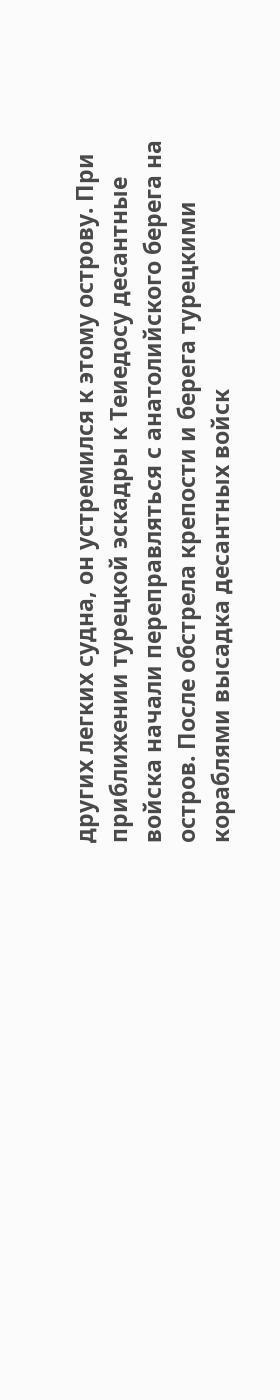других легких судна, он устремился к этому острову. При приближении турецкой эскадры к Теиедосу десантные войска начали переправляться с анатолийского берега на остров. После обстрела крепости и берега турецкими кораблями высадка десантных войск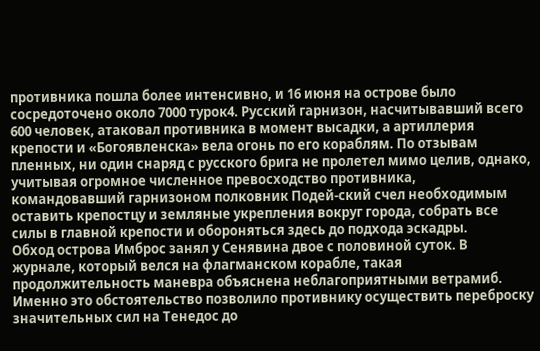противника пошла более интенсивно, и 16 июня на острове было сосредоточено около 7000 турок4. Русский гарнизон, насчитывавший всего 600 человек, атаковал противника в момент высадки, а артиллерия крепости и «Богоявленска» вела огонь по его кораблям. По отзывам пленных, ни один снаряд с русского брига не пролетел мимо целив, однако, учитывая огромное численное превосходство противника, командовавший гарнизоном полковник Подей-ский счел необходимым оставить крепостцу и земляные укрепления вокруг города, собрать все силы в главной крепости и обороняться здесь до подхода эскадры.
Обход острова Имброс занял у Сенявина двое с половиной суток. В журнале, который велся на флагманском корабле, такая продолжительность маневра объяснена неблагоприятными ветрамиб. Именно это обстоятельство позволило противнику осуществить переброску значительных сил на Тенедос до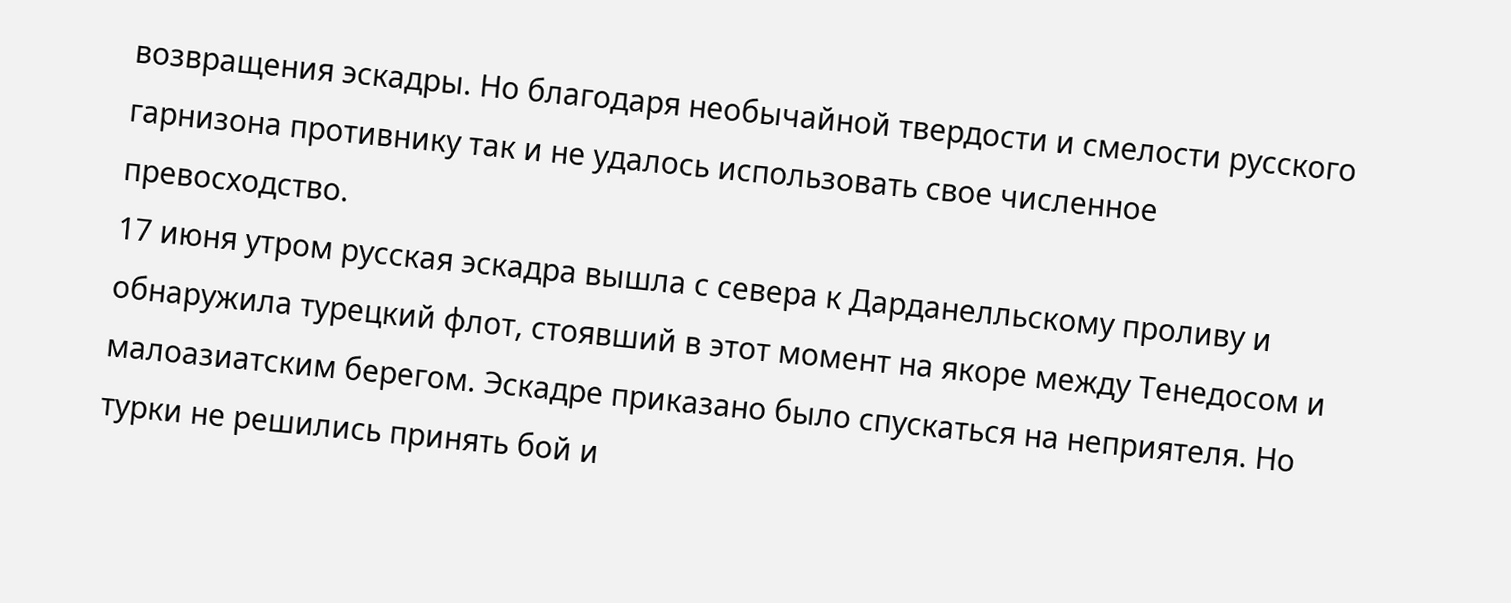возвращения эскадры. Но благодаря необычайной твердости и смелости русского гарнизона противнику так и не удалось использовать свое численное превосходство.
17 июня утром русская эскадра вышла с севера к Дарданелльскому проливу и обнаружила турецкий флот, стоявший в этот момент на якоре между Тенедосом и малоазиатским берегом. Эскадре приказано было спускаться на неприятеля. Но турки не решились принять бой и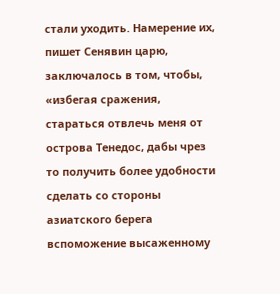стали уходить. Намерение их, пишет Сенявин царю, заключалось в том, чтобы, «избегая сражения, стараться отвлечь меня от острова Тенедос, дабы чрез то получить более удобности сделать со стороны азиатского берега вспоможение высаженному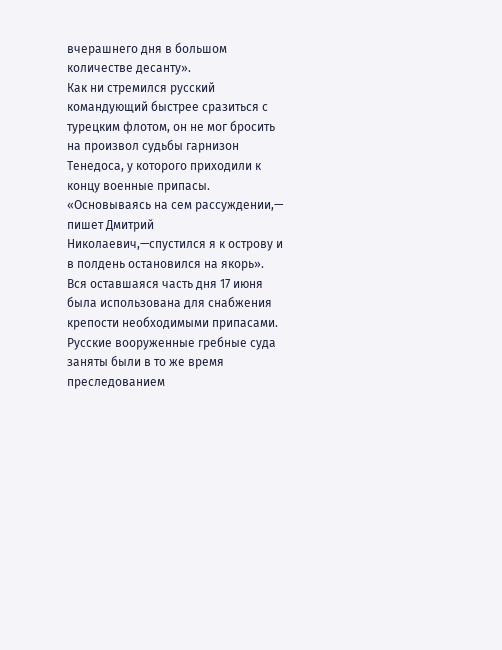вчерашнего дня в большом количестве десанту».
Как ни стремился русский командующий быстрее сразиться с турецким флотом, он не мог бросить на произвол судьбы гарнизон Тенедоса, у которого приходили к концу военные припасы. «Основываясь на сем рассуждении,— пишет Дмитрий Николаевич,—спустился я к острову и в полдень остановился на якорь». Вся оставшаяся часть дня 17 июня была использована для снабжения крепости необходимыми припасами. Русские вооруженные гребные суда заняты были в то же время преследованием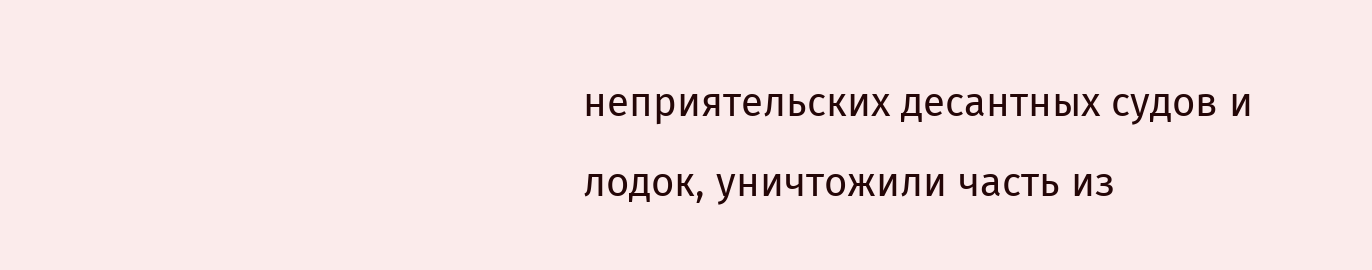неприятельских десантных судов и лодок, уничтожили часть из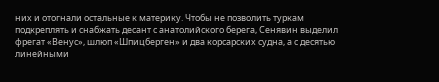них и отогнали остальные к материку. Чтобы не позволить туркам подкреплять и снабжать десант с анатолийского берега, Сенявин выделил фрегат «Венус», шлюп «Шпицберген» и два корсарских судна, а с десятью линейными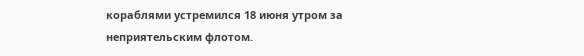кораблями устремился 18 июня утром за неприятельским флотом.